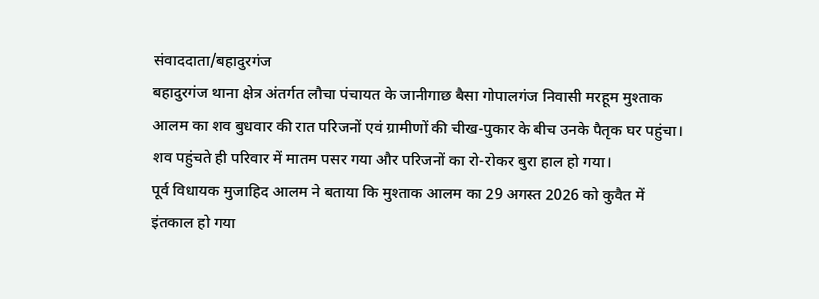संवाददाता/बहादुरगंज
बहादुरगंज थाना क्षेत्र अंतर्गत लौचा पंचायत के जानीगाछ बैसा गोपालगंज निवासी मरहूम मुश्ताक आलम का शव बुधवार की रात परिजनों एवं ग्रामीणों की चीख-पुकार के बीच उनके पैतृक घर पहुंचा। शव पहुंचते ही परिवार में मातम पसर गया और परिजनों का रो-रोकर बुरा हाल हो गया।
पूर्व विधायक मुजाहिद आलम ने बताया कि मुश्ताक आलम का 29 अगस्त 2026 को कुवैत में इंतकाल हो गया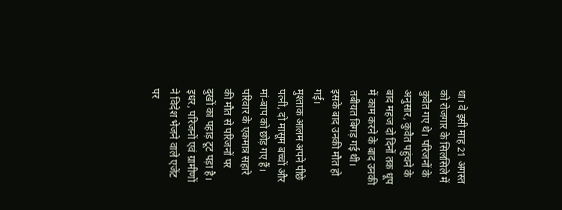था। वे इसी माह 21 अगस्त को रोजगार के सिलसिले में कुवैत गए थे। परिजनों के अनुसार, कुवैत पहुंचने के बाद महज दो दिनों तक धूप में काम करने के बाद उनकी तबीयत बिगड़ गई थी। इसके बाद उनकी मौत हो गई।
मुश्ताक आलम अपने पीछे पत्नी, दो मासूम बच्चों और मां-बाप को छोड़ गए हैं। परिवार के एकमात्र सहारे की मौत से परिजनों पर दुखों का पहाड़ टूट पड़ा है।
इधर, परिजनों एवं ग्रामीणों ने विदेश भेजने वाले एजेंट पर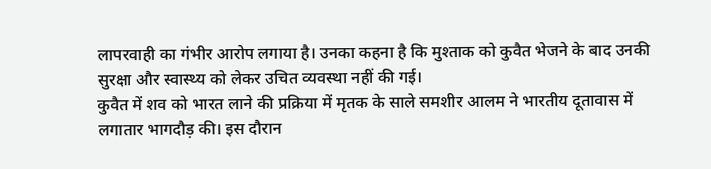लापरवाही का गंभीर आरोप लगाया है। उनका कहना है कि मुश्ताक को कुवैत भेजने के बाद उनकी सुरक्षा और स्वास्थ्य को लेकर उचित व्यवस्था नहीं की गई।
कुवैत में शव को भारत लाने की प्रक्रिया में मृतक के साले समशीर आलम ने भारतीय दूतावास में लगातार भागदौड़ की। इस दौरान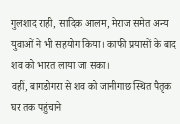गुलशाद राही, सादिक आलम, मेराज समेत अन्य युवाओं ने भी सहयोग किया। काफी प्रयासों के बाद शव को भारत लाया जा सका।
वहीं, बागडोगरा से शव को जानीगाछ स्थित पैतृक घर तक पहुंचाने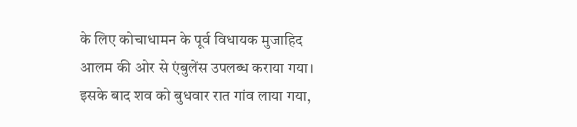के लिए कोचाधामन के पूर्व विधायक मुजाहिद आलम की ओर से एंबुलेंस उपलब्ध कराया गया। इसके बाद शव को बुधवार रात गांव लाया गया,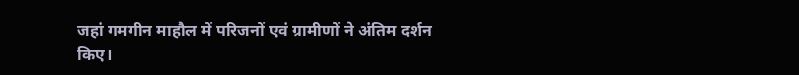जहां गमगीन माहौल में परिजनों एवं ग्रामीणों ने अंतिम दर्शन किए।